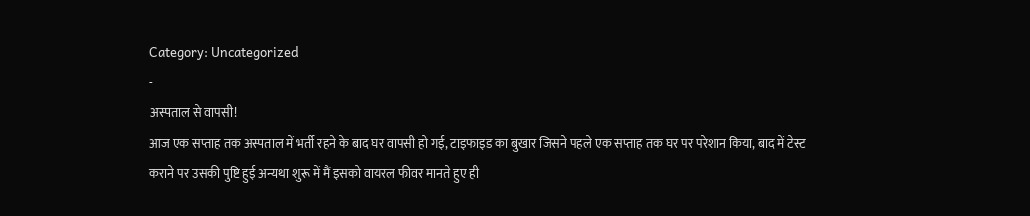Category: Uncategorized
-
अस्पताल से वापसी!
आज एक सप्ताह तक अस्पताल में भर्ती रहने के बाद घर वापसी हो गई, टाइफाइड का बुखार जिसने पहले एक सप्ताह तक घर पर परेशान किया, बाद में टेस्ट कराने पर उसकी पुष्टि हुई अन्यथा शुरू में मैं इसको वायरल फीवर मानते हुए ही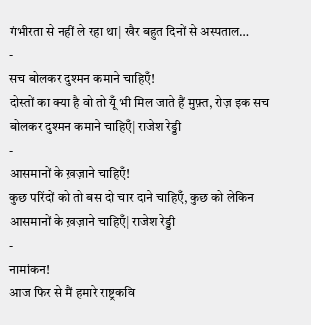गंभीरता से नहीं ले रहा था| खैर बहुत दिनों से अस्पताल…
-
सच बोलकर दुश्मन कमाने चाहिएँ!
दोस्तों का क्या है वो तो यूँ भी मिल जाते हैं मुफ़्त, रोज़ इक सच बोलकर दुश्मन कमाने चाहिएँ| राजेश रेड्डी
-
आसमानों के ख़ज़ाने चाहिएँ!
कुछ परिंदों को तो बस दो चार दाने चाहिएँ, कुछ को लेकिन आसमानों के ख़ज़ाने चाहिएँ| राजेश रेड्डी
-
नामांकन!
आज फिर से मैं हमारे राष्ट्रकवि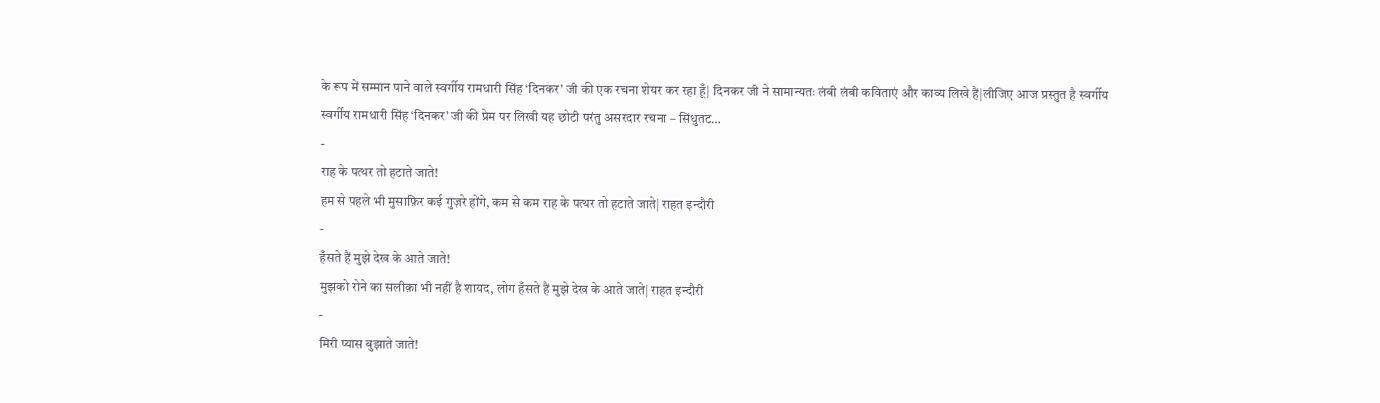के रूप में सम्मान पाने वाले स्वर्गीय रामधारी सिंह ‘दिनकर’ जी की एक रचना शेयर कर रहा हूँ| दिनकर जी ने सामान्यतः लंबी लंबी कविताएं और काव्य लिखे हैं|लीजिए आज प्रस्तुत है स्वर्गीय स्वर्गीय रामधारी सिंह ‘दिनकर’ जी की प्रेम पर लिखी यह छोटी परंतु असरदार रचना – सिंधुतट…
-
राह के पत्थर तो हटाते जाते!
हम से पहले भी मुसाफ़िर कई गुज़रे होंगे, कम से कम राह के पत्थर तो हटाते जाते| राहत इन्दौरी
-
हँसते हैं मुझे देख के आते जाते!
मुझको रोने का सलीक़ा भी नहीं है शायद, लोग हँसते हैं मुझे देख के आते जाते| राहत इन्दौरी
-
मिरी प्यास बुझाते जाते!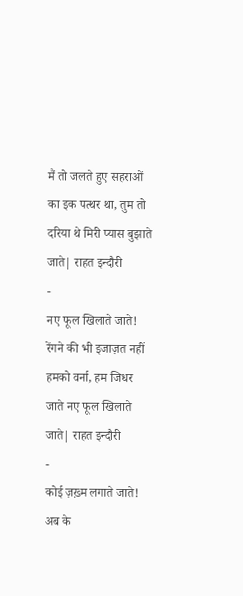मैं तो जलते हुए सहराओं का इक पत्थर था, तुम तो दरिया थे मिरी प्यास बुझाते जाते| राहत इन्दौरी
-
नए फूल खिलाते जाते!
रेंगने की भी इजाज़त नहीं हमको वर्ना, हम जिधर जाते नए फूल खिलाते जाते| राहत इन्दौरी
-
कोई ज़ख़्म लगाते जाते!
अब के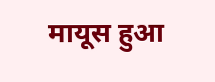मायूस हुआ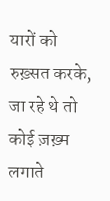यारों को रुख़्सत करके, जा रहे थे तो कोई ज़ख़्म लगाते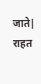जाते| राहत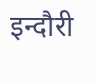इन्दौरी